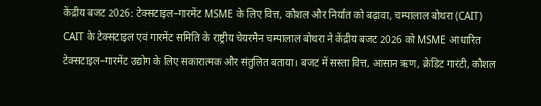केंद्रीय बजट 2026: टेक्सटाइल–गारमेंट MSME के लिए वित्त, कौशल और निर्यात को बढ़ावा, चम्पालाल बोथरा (CAIT)
CAIT के टेक्सटाइल एवं गारमेंट समिति के राष्ट्रीय चेयरमैन चम्पालाल बोथरा ने केंद्रीय बजट 2026 को MSME आधारित टेक्सटाइल–गारमेंट उद्योग के लिए सकारात्मक और संतुलित बताया। बजट में सस्ता वित्त, आसान ऋण, क्रेडिट गारंटी, कौशल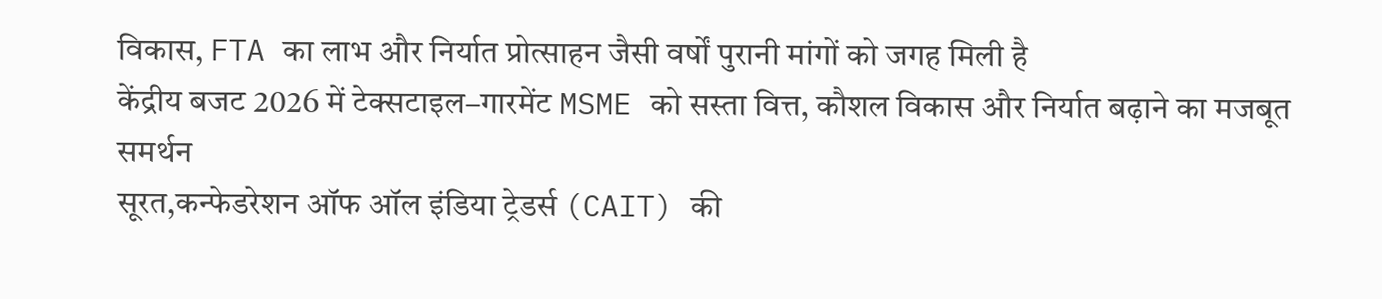विकास, FTA का लाभ और निर्यात प्रोत्साहन जैसी वर्षों पुरानी मांगों को जगह मिली है
केंद्रीय बजट 2026 में टेक्सटाइल–गारमेंट MSME को सस्ता वित्त, कौशल विकास और निर्यात बढ़ाने का मजबूत समर्थन
सूरत,कन्फेडरेशन ऑफ ऑल इंडिया ट्रेडर्स (CAIT) की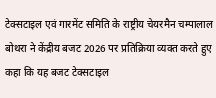टेक्सटाइल एवं गारमेंट समिति के राष्ट्रीय चेयरमैन चम्पालाल बोथरा ने केंद्रीय बजट 2026 पर प्रतिक्रिया व्यक्त करते हुए कहा कि यह बजट टेक्सटाइल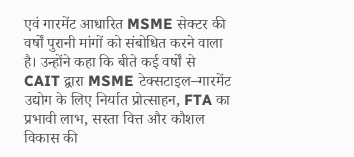एवं गारमेंट आधारित MSME सेक्टर की वर्षों पुरानी मांगों को संबोधित करने वाला है। उन्होंने कहा कि बीते कई वर्षों से CAIT द्वारा MSME टेक्सटाइल–गारमेंट उद्योग के लिए निर्यात प्रोत्साहन, FTA का प्रभावी लाभ, सस्ता वित्त और कौशल विकास की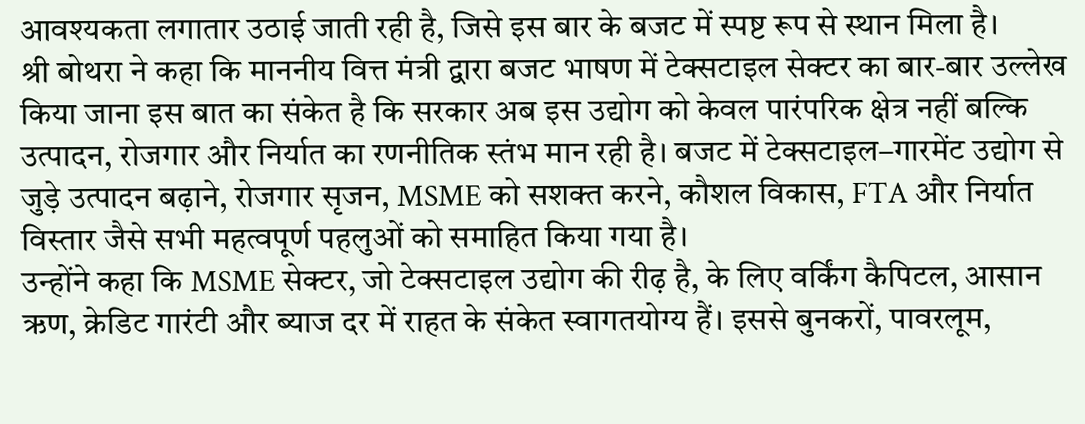आवश्यकता लगातार उठाई जाती रही है, जिसे इस बार के बजट में स्पष्ट रूप से स्थान मिला है।
श्री बोथरा ने कहा कि माननीय वित्त मंत्री द्वारा बजट भाषण में टेक्सटाइल सेक्टर का बार-बार उल्लेख किया जाना इस बात का संकेत है कि सरकार अब इस उद्योग को केवल पारंपरिक क्षेत्र नहीं बल्कि उत्पादन, रोजगार और निर्यात का रणनीतिक स्तंभ मान रही है। बजट में टेक्सटाइल–गारमेंट उद्योग से जुड़े उत्पादन बढ़ाने, रोजगार सृजन, MSME को सशक्त करने, कौशल विकास, FTA और निर्यात विस्तार जैसे सभी महत्वपूर्ण पहलुओं को समाहित किया गया है।
उन्होंने कहा कि MSME सेक्टर, जो टेक्सटाइल उद्योग की रीढ़ है, के लिए वर्किंग कैपिटल, आसान ऋण, क्रेडिट गारंटी और ब्याज दर में राहत के संकेत स्वागतयोग्य हैं। इससे बुनकरों, पावरलूम,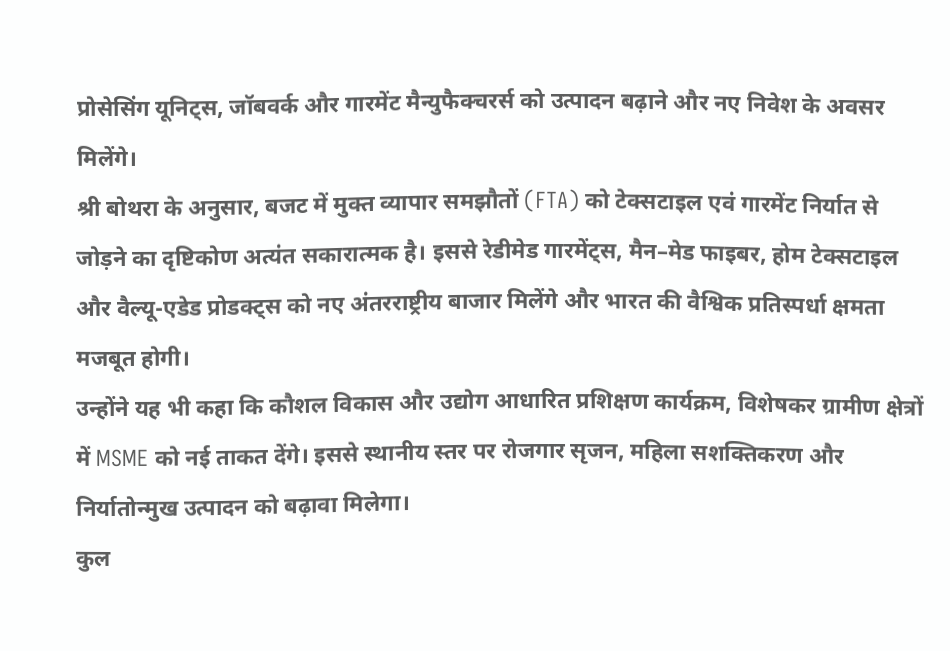प्रोसेसिंग यूनिट्स, जॉबवर्क और गारमेंट मैन्युफैक्चरर्स को उत्पादन बढ़ाने और नए निवेश के अवसर मिलेंगे।
श्री बोथरा के अनुसार, बजट में मुक्त व्यापार समझौतों (FTA) को टेक्सटाइल एवं गारमेंट निर्यात से जोड़ने का दृष्टिकोण अत्यंत सकारात्मक है। इससे रेडीमेड गारमेंट्स, मैन–मेड फाइबर, होम टेक्सटाइल और वैल्यू-एडेड प्रोडक्ट्स को नए अंतरराष्ट्रीय बाजार मिलेंगे और भारत की वैश्विक प्रतिस्पर्धा क्षमता मजबूत होगी।
उन्होंने यह भी कहा कि कौशल विकास और उद्योग आधारित प्रशिक्षण कार्यक्रम, विशेषकर ग्रामीण क्षेत्रों में MSME को नई ताकत देंगे। इससे स्थानीय स्तर पर रोजगार सृजन, महिला सशक्तिकरण और निर्यातोन्मुख उत्पादन को बढ़ावा मिलेगा।
कुल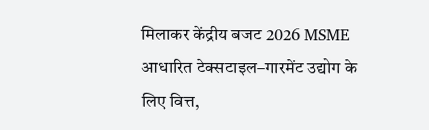मिलाकर केंद्रीय बजट 2026 MSME आधारित टेक्सटाइल–गारमेंट उद्योग के लिए वित्त,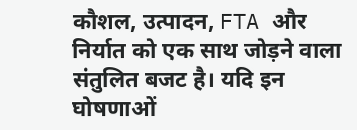कौशल, उत्पादन, FTA और निर्यात को एक साथ जोड़ने वाला संतुलित बजट है। यदि इन घोषणाओं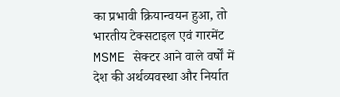का प्रभावी क्रियान्वयन हुआ, तो भारतीय टेक्सटाइल एवं गारमेंट MSME सेक्टर आने वाले वर्षों में देश की अर्थव्यवस्था और निर्यात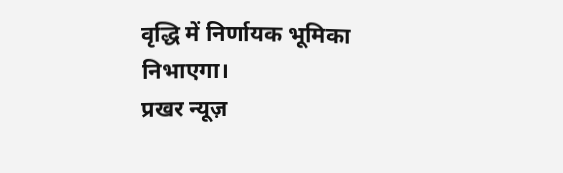वृद्धि में निर्णायक भूमिका निभाएगा।
प्रखर न्यूज़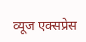व्यूज एक्सप्रेस